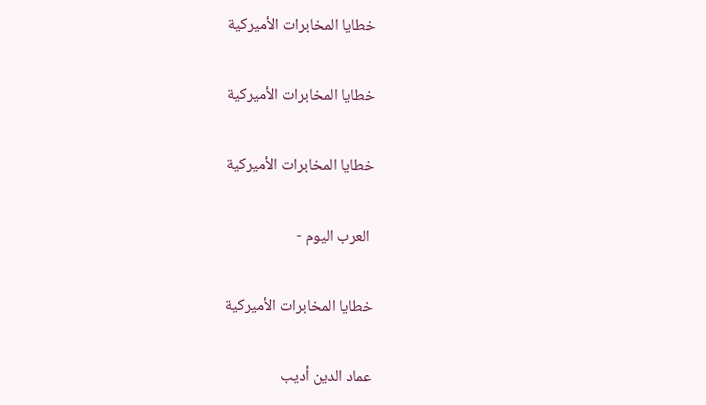خطايا المخابرات الأميركية

خطايا المخابرات الأميركية

خطايا المخابرات الأميركية

 العرب اليوم -

خطايا المخابرات الأميركية

عماد الدين أديب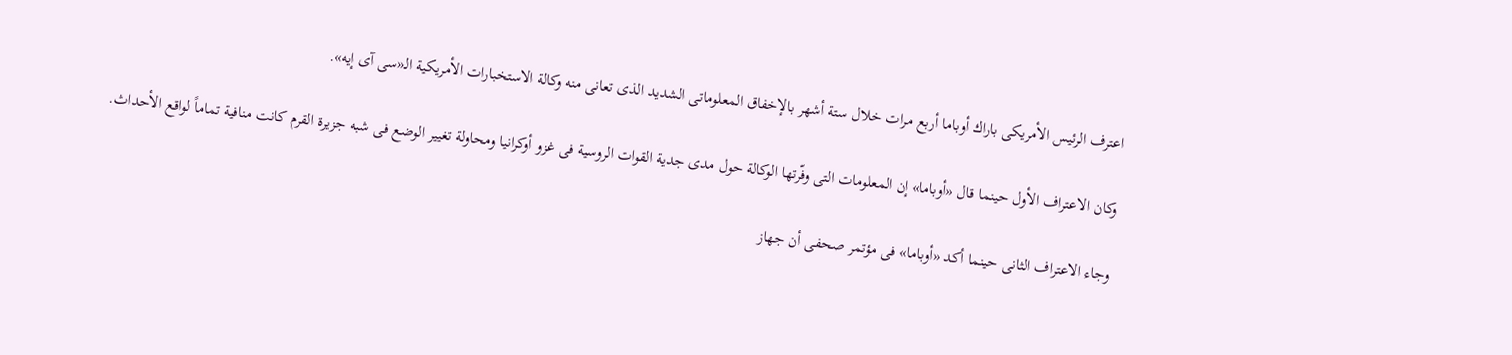اعترف الرئيس الأمريكى باراك أوباما أربع مرات خلال ستة أشهر بالإخفاق المعلوماتى الشديد الذى تعانى منه وكالة الاستخبارات الأمريكية الـ«سى آى إيه».

وكان الاعتراف الأول حينما قال «أوباما» إن المعلومات التى وفّرتها الوكالة حول مدى جدية القوات الروسية فى غزو أوكرانيا ومحاولة تغيير الوضع فى شبه جزيرة القرم كانت منافية تماماً لواقع الأحداث.

وجاء الاعتراف الثانى حينما أكد «أوباما» فى مؤتمر صحفى أن جهاز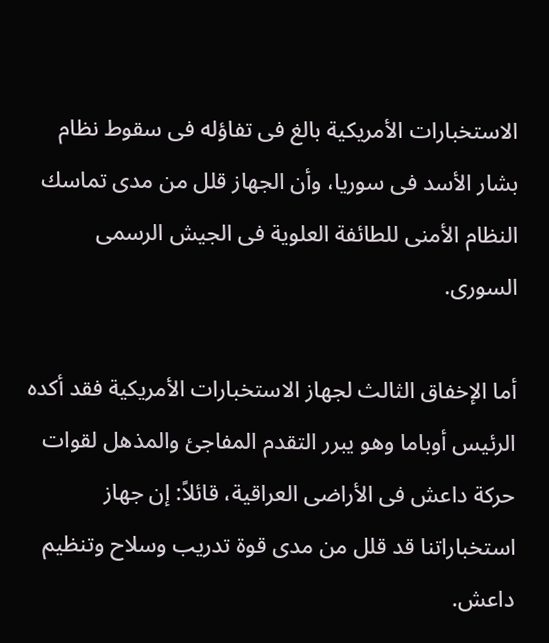الاستخبارات الأمريكية بالغ فى تفاؤله فى سقوط نظام بشار الأسد فى سوريا، وأن الجهاز قلل من مدى تماسك النظام الأمنى للطائفة العلوية فى الجيش الرسمى السورى.

أما الإخفاق الثالث لجهاز الاستخبارات الأمريكية فقد أكده الرئيس أوباما وهو يبرر التقدم المفاجئ والمذهل لقوات حركة داعش فى الأراضى العراقية، قائلاً: إن جهاز استخباراتنا قد قلل من مدى قوة تدريب وسلاح وتنظيم داعش.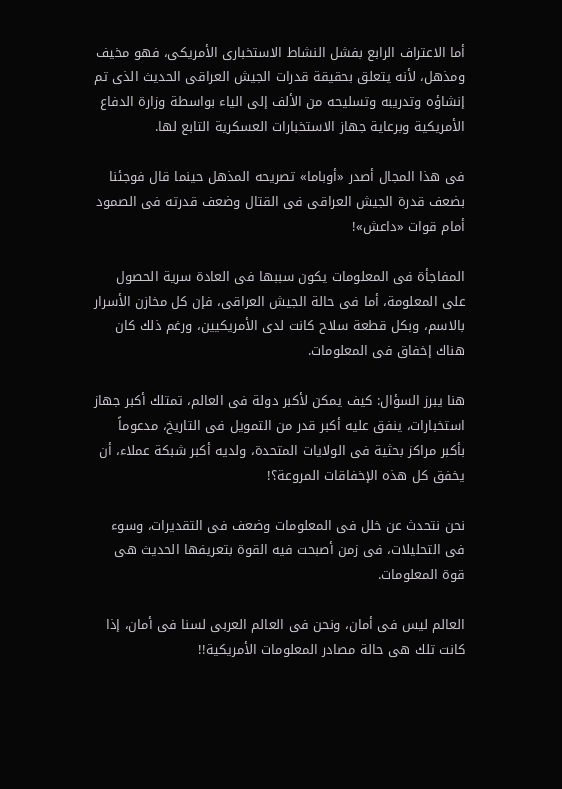أما الاعتراف الرابع بفشل النشاط الاستخبارى الأمريكى، فهو مخيف ومذهل، لأنه يتعلق بحقيقة قدرات الجيش العراقى الحديث الذى تم إنشاؤه وتدريبه وتسليحه من الألف إلى الياء بواسطة وزارة الدفاع الأمريكية وبرعاية جهاز الاستخبارات العسكرية التابع لها.

فى هذا المجال أصدر «أوباما» تصريحه المذهل حينما قال فوجئنا بضعف قدرة الجيش العراقى فى القتال وضعف قدرته فى الصمود أمام قوات «داعش»!

المفاجأة فى المعلومات يكون سببها فى العادة سرية الحصول على المعلومة، أما فى حالة الجيش العراقى، فإن كل مخازن الأسرار بالاسم، وبكل قطعة سلاح كانت لدى الأمريكيين، ورغم ذلك كان هناك إخفاق فى المعلومات.

هنا يبرز السؤال: كيف يمكن لأكبر دولة فى العالم، تمتلك أكبر جهاز استخبارات، ينفق عليه أكبر قدر من التمويل فى التاريخ، مدعوماً بأكبر مراكز بحثية فى الولايات المتحدة، ولديه أكبر شبكة عملاء، أن يخفق كل هذه الإخفاقات المروعة؟!

نحن نتحدث عن خلل فى المعلومات وضعف فى التقديرات، وسوء فى التحليلات، فى زمن أصبحت فيه القوة بتعريفها الحديث هى قوة المعلومات.

العالم ليس فى أمان، ونحن فى العالم العربى لسنا فى أمان، إذا كانت تلك هى حالة مصادر المعلومات الأمريكية!!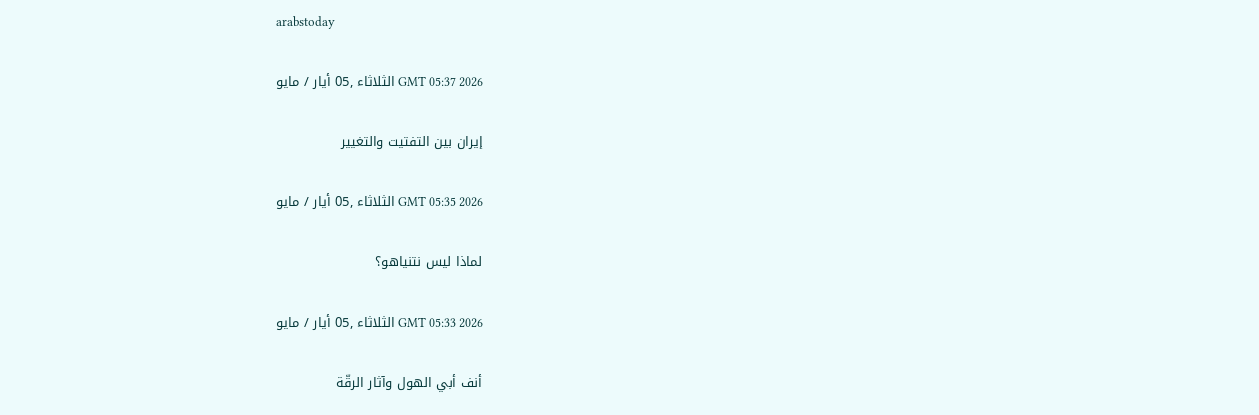arabstoday

GMT 05:37 2026 الثلاثاء ,05 أيار / مايو

إيران بين التفتيت والتغيير

GMT 05:35 2026 الثلاثاء ,05 أيار / مايو

لماذا ليس نتنياهو؟

GMT 05:33 2026 الثلاثاء ,05 أيار / مايو

أنف أبي الهول وآثار الرقّة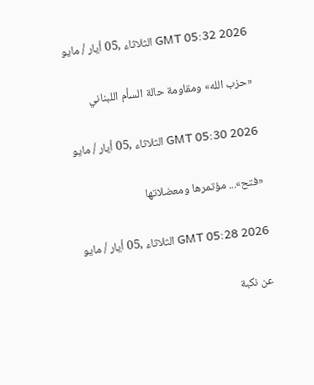GMT 05:32 2026 الثلاثاء ,05 أيار / مايو

«حزب الله» ومقاومة حالة السأم اللبناني

GMT 05:30 2026 الثلاثاء ,05 أيار / مايو

«فتح»... مؤتمرها ومعضلاتها

GMT 05:28 2026 الثلاثاء ,05 أيار / مايو

عن نكبة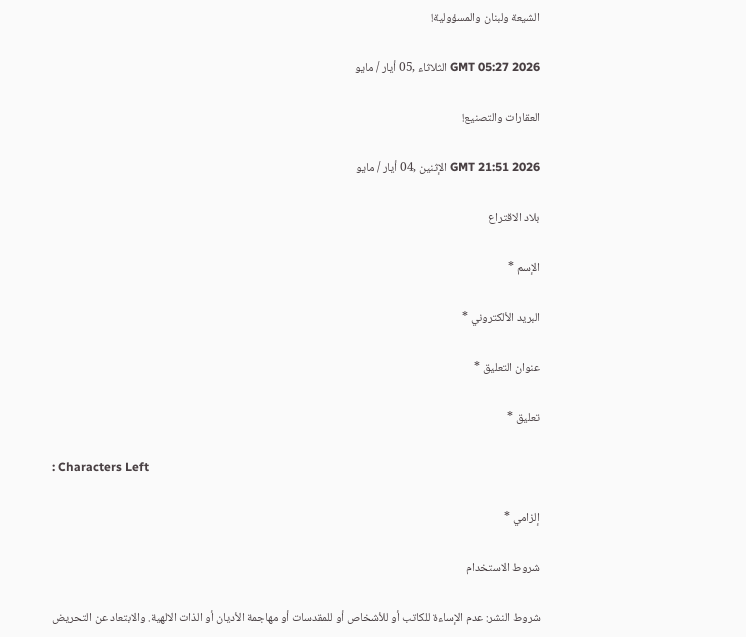الشيعة ولبنان والمسؤولية!

GMT 05:27 2026 الثلاثاء ,05 أيار / مايو

العقارات والتصنيع!

GMT 21:51 2026 الإثنين ,04 أيار / مايو

بلاد الاقتراع

الإسم *

البريد الألكتروني *

عنوان التعليق *

تعليق *

: Characters Left

إلزامي *

شروط الاستخدام

شروط النشر: عدم الإساءة للكاتب أو للأشخاص أو للمقدسات أو مهاجمة الأديان أو الذات الالهية. والابتعاد عن التحريض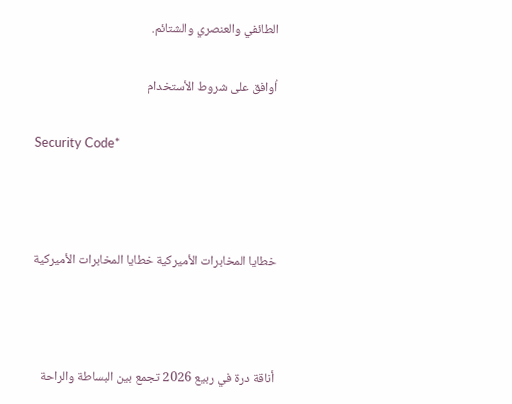الطائفي والعنصري والشتائم.

اُوافق على شروط الأستخدام

Security Code*



خطايا المخابرات الأميركية خطايا المخابرات الأميركية



أناقة درة في ربيع 2026 تجمع بين البساطة والراحة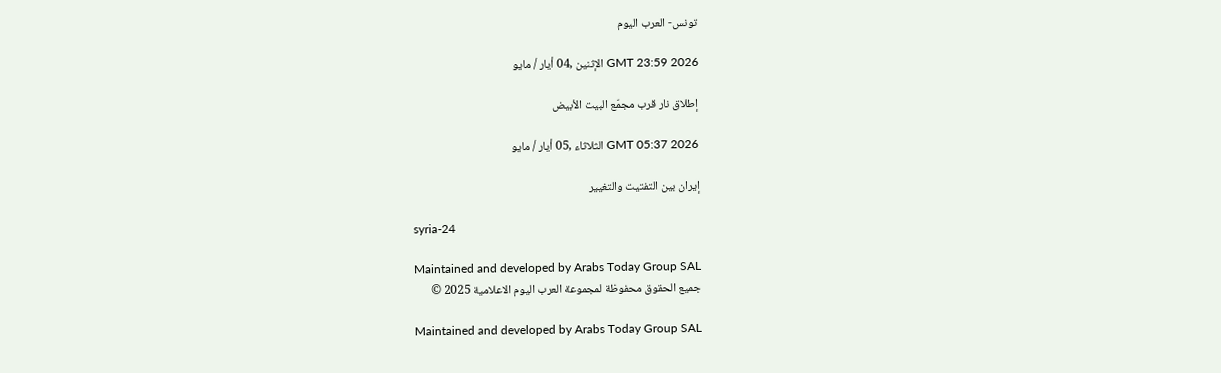تونس- العرب اليوم

GMT 23:59 2026 الإثنين ,04 أيار / مايو

إطلاق نار قرب مجمّع البيت الأبيض

GMT 05:37 2026 الثلاثاء ,05 أيار / مايو

إيران بين التفتيت والتغيير

syria-24

Maintained and developed by Arabs Today Group SAL
جميع الحقوق محفوظة لمجموعة العرب اليوم الاعلامية 2025 ©

Maintained and developed by Arabs Today Group SAL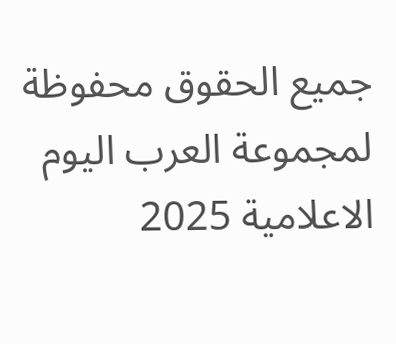جميع الحقوق محفوظة لمجموعة العرب اليوم الاعلامية 2025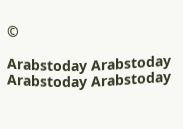©

Arabstoday Arabstoday Arabstoday Arabstoday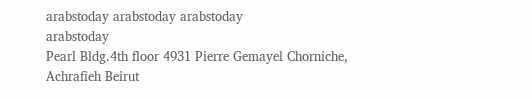arabstoday arabstoday arabstoday
arabstoday
Pearl Bldg.4th floor 4931 Pierre Gemayel Chorniche, Achrafieh Beirut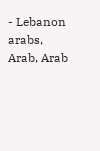- Lebanon
arabs, Arab, Arab